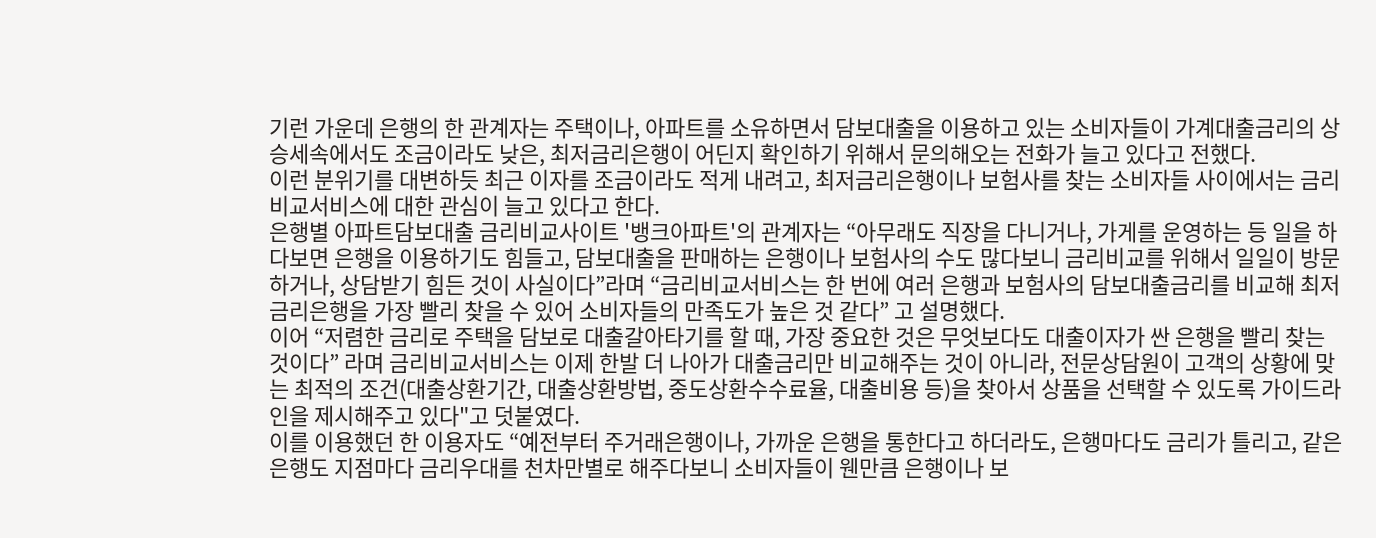기런 가운데 은행의 한 관계자는 주택이나, 아파트를 소유하면서 담보대출을 이용하고 있는 소비자들이 가계대출금리의 상승세속에서도 조금이라도 낮은, 최저금리은행이 어딘지 확인하기 위해서 문의해오는 전화가 늘고 있다고 전했다.
이런 분위기를 대변하듯 최근 이자를 조금이라도 적게 내려고, 최저금리은행이나 보험사를 찾는 소비자들 사이에서는 금리비교서비스에 대한 관심이 늘고 있다고 한다.
은행별 아파트담보대출 금리비교사이트 '뱅크아파트'의 관계자는 “아무래도 직장을 다니거나, 가게를 운영하는 등 일을 하다보면 은행을 이용하기도 힘들고, 담보대출을 판매하는 은행이나 보험사의 수도 많다보니 금리비교를 위해서 일일이 방문하거나, 상담받기 힘든 것이 사실이다”라며 “금리비교서비스는 한 번에 여러 은행과 보험사의 담보대출금리를 비교해 최저금리은행을 가장 빨리 찾을 수 있어 소비자들의 만족도가 높은 것 같다” 고 설명했다.
이어 “저렴한 금리로 주택을 담보로 대출갈아타기를 할 때, 가장 중요한 것은 무엇보다도 대출이자가 싼 은행을 빨리 찾는 것이다” 라며 금리비교서비스는 이제 한발 더 나아가 대출금리만 비교해주는 것이 아니라, 전문상담원이 고객의 상황에 맞는 최적의 조건(대출상환기간, 대출상환방법, 중도상환수수료율, 대출비용 등)을 찾아서 상품을 선택할 수 있도록 가이드라인을 제시해주고 있다"고 덧붙였다.
이를 이용했던 한 이용자도 “예전부터 주거래은행이나, 가까운 은행을 통한다고 하더라도, 은행마다도 금리가 틀리고, 같은 은행도 지점마다 금리우대를 천차만별로 해주다보니 소비자들이 웬만큼 은행이나 보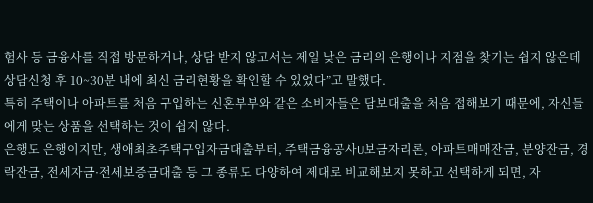험사 등 금융사를 직접 방문하거나, 상담 받지 않고서는 제일 낮은 금리의 은행이나 지점을 찾기는 쉽지 않은데 상담신청 후 10~30분 내에 최신 금리현황을 확인할 수 있었다”고 말했다.
특히 주택이나 아파트를 처음 구입하는 신혼부부와 같은 소비자들은 담보대출을 처음 접해보기 때문에, 자신들에게 맞는 상품을 선택하는 것이 쉽지 않다.
은행도 은행이지만, 생애최초주택구입자금대출부터, 주택금융공사U보금자리론, 아파트매매잔금, 분양잔금, 경락잔금, 전세자금·전세보증금대출 등 그 종류도 다양하여 제대로 비교해보지 못하고 선택하게 되면, 자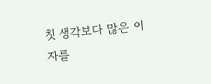칫 생각보다 많은 이자를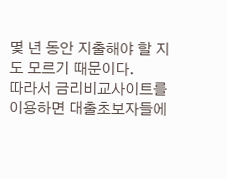몇 년 동안 지출해야 할 지도 모르기 때문이다.
따라서 금리비교사이트를 이용하면 대출초보자들에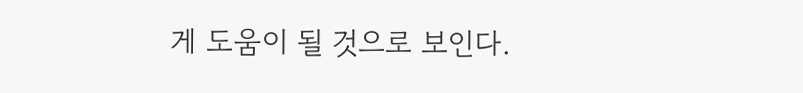게 도움이 될 것으로 보인다.